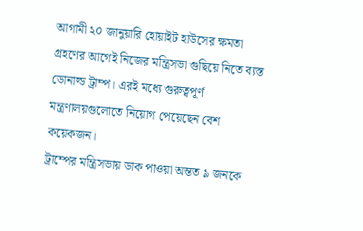আগামী ২০ জানুয়ারি হোয়াইট হাউসের ক্ষমতা গ্রহণের আগেই নিজের মন্ত্রিসভা গুছিয়ে নিতে ব্যস্ত ডোনাল্ড ট্রাম্প। এরই মধ্যে গুরুত্বপূর্ণ মন্ত্রণালয়গুলোতে নিয়োগ পেয়েছেন বেশ কয়েকজন।
ট্রাম্পের মন্ত্রিসভায় ডাক পাওয়া অন্তত ৯ জনকে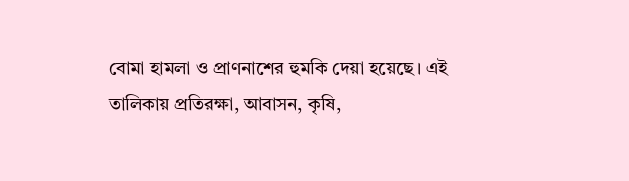বোমা হামলা ও প্রাণনাশের হুমকি দেয়া হয়েছে। এই তালিকায় প্রতিরক্ষা, আবাসন, কৃষি,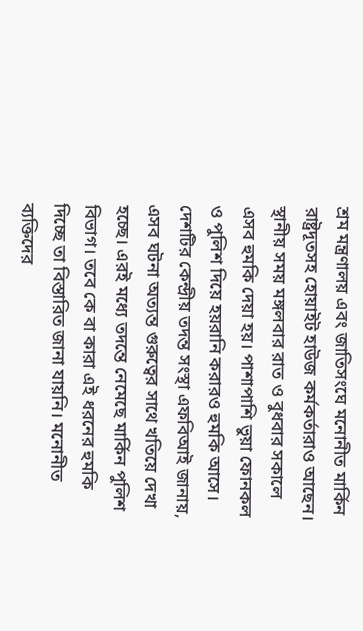শ্রম মন্ত্রণালয় এবং জাতিসংঘে মনোনীত মার্কিন রাষ্ট্রদূতসহ হোয়াইট হাউজ কর্মকর্তারাও আছেন। স্থানীয় সময় মঙ্গলবার রাত ও বুধবার সকালে এসব হুমকি দেয়া হয়। পাশাপাশি ভুয়া ফোনকল ও পুলিশ দিয়ে হয়রানি করারও হুমকি আসে।
দেশটির কেন্দ্রীয় তদন্ত সংস্থা এফবিআই জানায়, এসব ঘটনা অত্যন্ত গুরুত্বের সাথে খতিয়ে দেখা হচ্ছে। এরই মধ্যে তদন্তে নেমেছে মার্কিন পুলিশ বিভাগ। তবে কে বা কারা এই ধরনের হুমকি দিচ্ছে তা বিস্তারিত জানা যায়নি। মনোনীত ব্যক্তিদের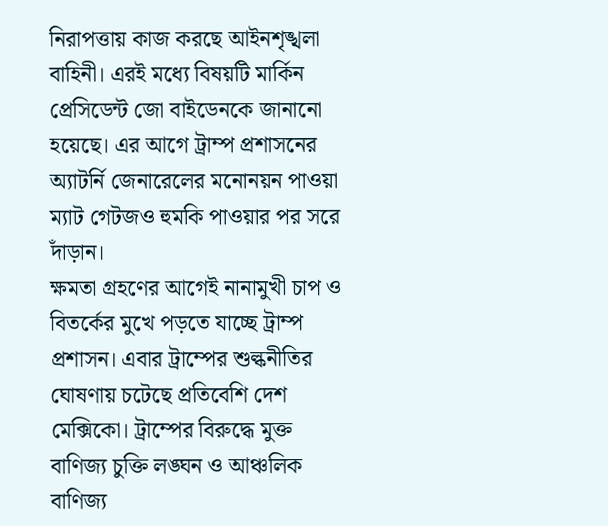নিরাপত্তায় কাজ করছে আইনশৃঙ্খলা বাহিনী। এরই মধ্যে বিষয়টি মার্কিন প্রেসিডেন্ট জো বাইডেনকে জানানো হয়েছে। এর আগে ট্রাম্প প্রশাসনের অ্যাটর্নি জেনারেলের মনোনয়ন পাওয়া ম্যাট গেটজও হুমকি পাওয়ার পর সরে দাঁড়ান।
ক্ষমতা গ্রহণের আগেই নানামুখী চাপ ও বিতর্কের মুখে পড়তে যাচ্ছে ট্রাম্প প্রশাসন। এবার ট্রাম্পের শুল্কনীতির ঘোষণায় চটেছে প্রতিবেশি দেশ মেক্সিকো। ট্রাম্পের বিরুদ্ধে মুক্ত বাণিজ্য চুক্তি লঙ্ঘন ও আঞ্চলিক বাণিজ্য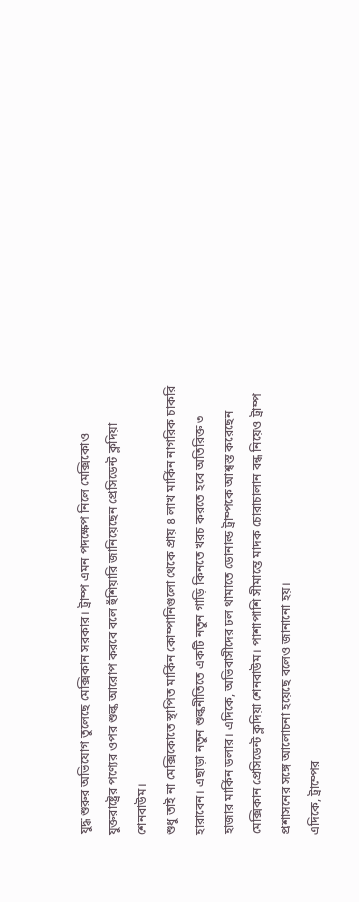যুদ্ধ শুরুর অভিযোগ তুলেছে মেক্সিকান সরকার। ট্রাম্প এমন পদক্ষেপ নিলে মেক্সিকোও যুক্তরাষ্ট্রের পণ্যের ওপর শুল্ক আরোপ করবে বলে হুঁশিয়ারি জানিয়েছেন প্রেসিডেন্ট ক্লদিয়া শেনবাউম।
শুধু তাই না মেক্সিকোতে স্থাপিত মার্কিন কোম্পানিগুলো থেকে প্রায় ৪ লাখ মার্কিন নাগরিক চাকরি হারাবেন। এছাড়া নতুন শুল্কনীতিতে একটি নতুন গাড়ি কিনতে খরচ করতে হবে অতিরিক্ত ৩ হাজার মার্কিন ডলার। এদিকে, অভিবাসীদের ঢল থামাতে ডোনাল্ড ট্রাম্পকে আশ্বস্ত করেছেন মেক্সিকান প্রেসিডেন্ট ক্লদিয়া শেনবাউম। পাশাপাশি সীমান্তে মাদক চোরাচালান বন্ধ নিয়েও ট্রাম্প প্রশাসনের সঙ্গে আলোচনা হয়েছে বলেও জানানো হয়।
এদিকে, ট্রাম্পের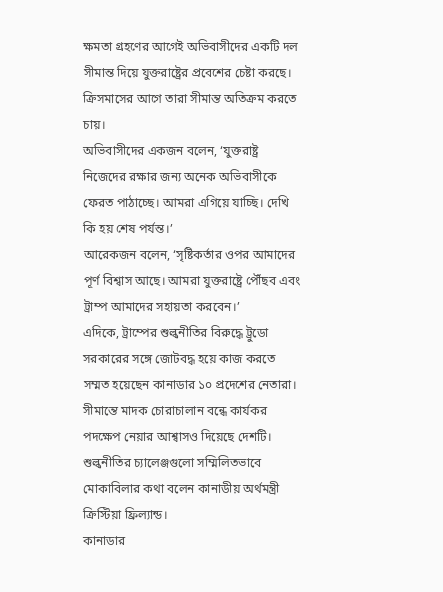ক্ষমতা গ্রহণের আগেই অভিবাসীদের একটি দল সীমান্ত দিয়ে যুক্তরাষ্ট্রের প্রবেশের চেষ্টা করছে। ক্রিসমাসের আগে তারা সীমান্ত অতিক্রম করতে চায়।
অভিবাসীদের একজন বলেন, ‘যুক্তরাষ্ট্র নিজেদের রক্ষার জন্য অনেক অভিবাসীকে ফেরত পাঠাচ্ছে। আমরা এগিয়ে যাচ্ছি। দেখি কি হয় শেষ পর্যন্ত।’
আরেকজন বলেন, ‘সৃষ্টিকর্তার ওপর আমাদের পূর্ণ বিশ্বাস আছে। আমরা যুক্তরাষ্ট্রে পৌঁছব এবং ট্রাম্প আমাদের সহায়তা করবেন।’
এদিকে, ট্রাম্পের শুল্কনীতির বিরুদ্ধে ট্রুডো সরকারের সঙ্গে জোটবদ্ধ হয়ে কাজ করতে সম্মত হয়েছেন কানাডার ১০ প্রদেশের নেতারা। সীমান্তে মাদক চোরাচালান বন্ধে কার্যকর পদক্ষেপ নেয়ার আশ্বাসও দিয়েছে দেশটি। শুল্কনীতির চ্যালেঞ্জগুলো সম্মিলিতভাবে মোকাবিলার কথা বলেন কানাডীয় অর্থমন্ত্রী ক্রিস্টিয়া ফ্রিল্যান্ড।
কানাডার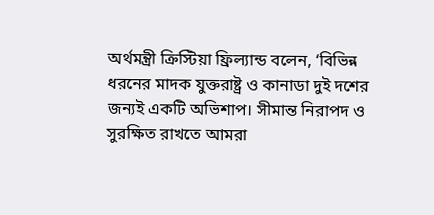অর্থমন্ত্রী ক্রিস্টিয়া ফ্রিল্যান্ড বলেন, ‘বিভিন্ন ধরনের মাদক যুক্তরাষ্ট্র ও কানাডা দুই দশের জন্যই একটি অভিশাপ। সীমান্ত নিরাপদ ও সুরক্ষিত রাখতে আমরা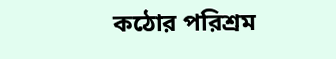কঠোর পরিশ্রম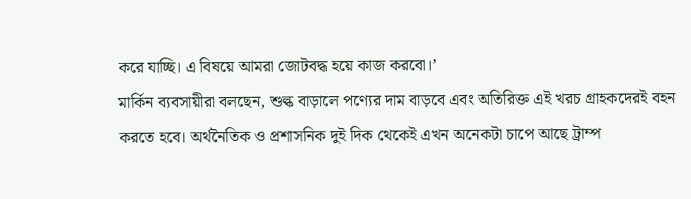করে যাচ্ছি। এ বিষয়ে আমরা জোটবদ্ধ হয়ে কাজ করবো।’
মার্কিন ব্যবসায়ীরা বলছেন, শুল্ক বাড়ালে পণ্যের দাম বাড়বে এবং অতিরিক্ত এই খরচ গ্রাহকদেরই বহন করতে হবে। অর্থনৈতিক ও প্রশাসনিক দুই দিক থেকেই এখন অনেকটা চাপে আছে ট্রাম্প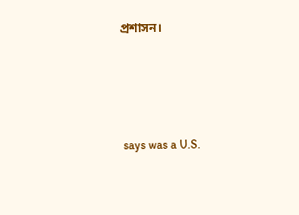প্রশাসন।




 says was a U.S.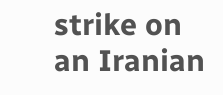strike on an Iranian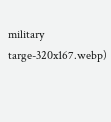military targe-320x167.webp)